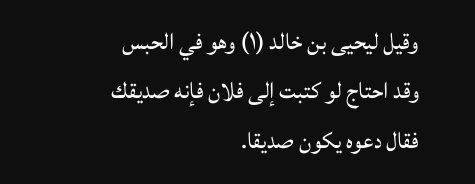وقيل ليحيى بن خالد (١) وهو في الحبس وقد احتاج لو كتبت إلى فلان فإنه صديقك فقال دعوه يكون صديقا.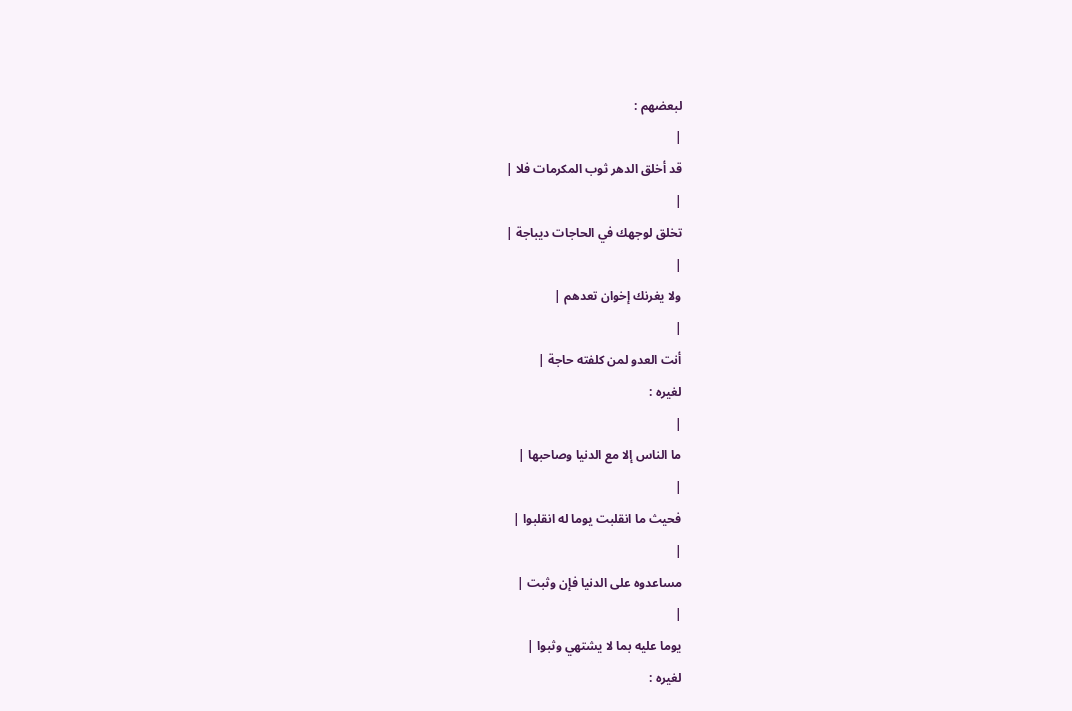لبعضهم :
|
قد أخلق الدهر ثوب المكرمات فلا |
|
تخلق لوجهك في الحاجات ديباجة |
|
ولا يغرنك إخوان تعدهم |
|
أنت العدو لمن كلفته حاجة |
لغيره :
|
ما الناس إلا مع الدنيا وصاحبها |
|
فحيث ما انقلبت يوما له انقلبوا |
|
مساعدوه على الدنيا فإن وثبت |
|
يوما عليه بما لا يشتهي وثبوا |
لغيره :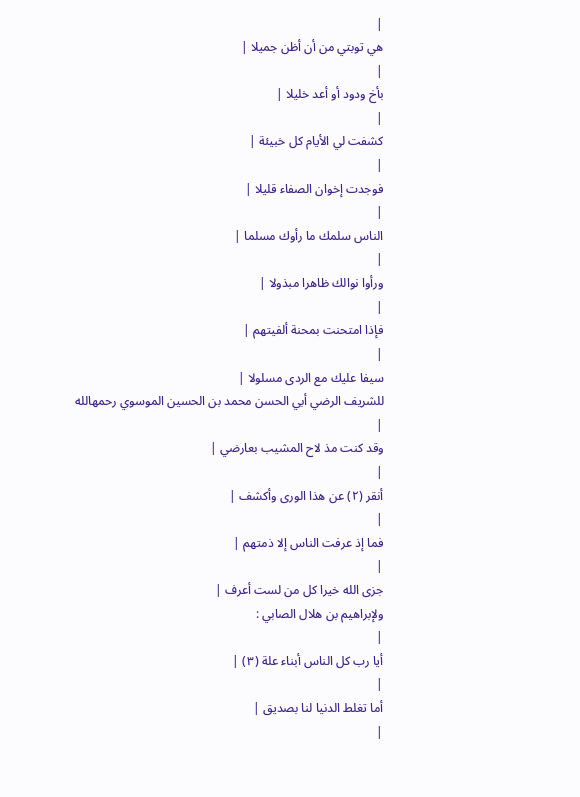|
هي توبتي من أن أظن جميلا |
|
بأخ ودود أو أعد خليلا |
|
كشفت لي الأيام كل خبيئة |
|
فوجدت إخوان الصفاء قليلا |
|
الناس سلمك ما رأوك مسلما |
|
ورأوا نوالك ظاهرا مبذولا |
|
فإذا امتحنت بمحنة ألفيتهم |
|
سيفا عليك مع الردى مسلولا |
للشريف الرضي أبي الحسن محمد بن الحسين الموسوي رحمهالله
|
وقد كنت مذ لاح المشيب بعارضي |
|
أنقر (٢) عن هذا الورى وأكشف |
|
فما إذ عرفت الناس إلا ذمتهم |
|
جزى الله خيرا كل من لست أعرف |
ولإبراهيم بن هلال الصابي :
|
أيا رب كل الناس أبناء علة (٣) |
|
أما تغلط الدنيا لنا بصديق |
|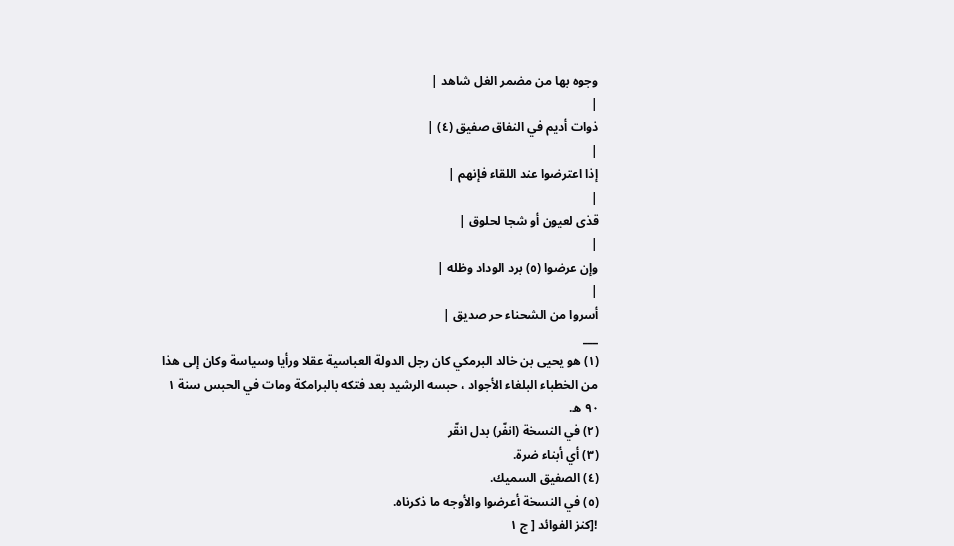وجوه بها من مضمر الغل شاهد |
|
ذوات أديم في النفاق صفيق (٤) |
|
إذا اعترضوا عند اللقاء فإنهم |
|
قذى لعيون أو شجا لحلوق |
|
وإن عرضوا (٥) برد الوداد وظله |
|
أسروا من الشحناء حر صديق |
___
(١) هو يحيى بن خالد البرمكي كان رجل الدولة العباسية عقلا ورأيا وسياسة وكان إلى هذا من الخطباء البلغاء الأجواد ، حبسه الرشيد بعد فتكه بالبرامكة ومات في الحبس سنة ١ ٩٠ ه.
(٢) في النسخة (انفّر) بدل انقّر
(٣) أي أبناء ضرة.
(٤) الصفيق السميك.
(٥) في النسخة أعرضوا والأوجه ما ذكرناه.
![كنز الفوائد [ ج ١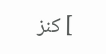] كنز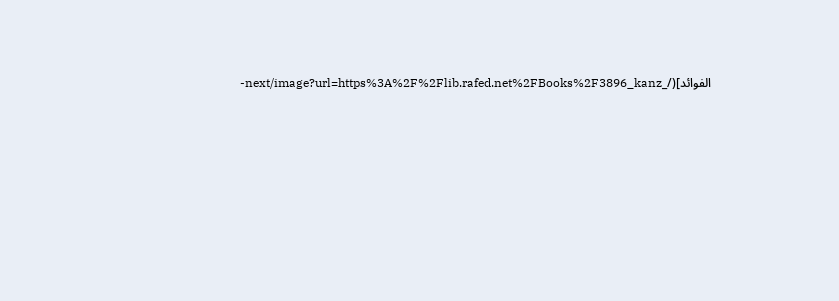الفوائد](/_next/image?url=https%3A%2F%2Flib.rafed.net%2FBooks%2F3896_kanz-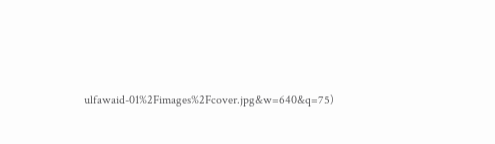ulfawaid-01%2Fimages%2Fcover.jpg&w=640&q=75)